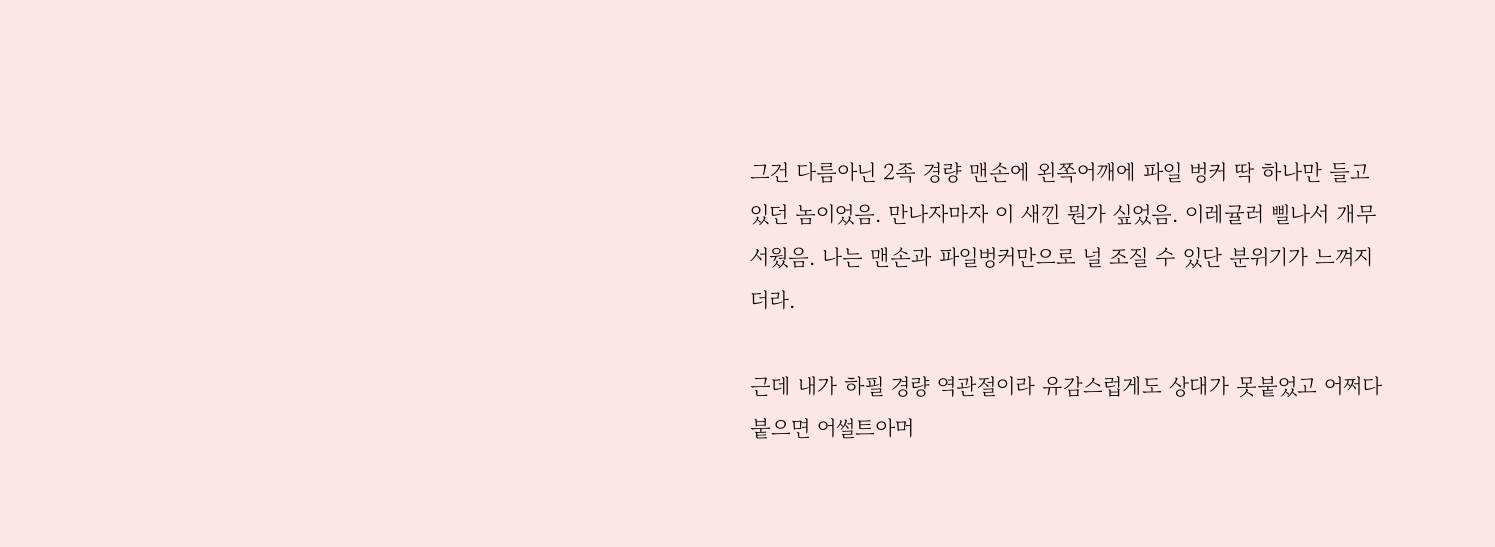그건 다름아닌 2족 경량 맨손에 왼쪽어깨에 파일 벙커 딱 하나만 들고 있던 놈이었음. 만나자마자 이 새낀 뭔가 싶었음. 이레귤러 삘나서 개무서웠음. 나는 맨손과 파일벙커만으로 널 조질 수 있단 분위기가 느껴지더라.

근데 내가 하필 경량 역관절이라 유감스럽게도 상대가 못붙었고 어쩌다 붙으면 어썰트아머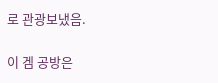로 관광보냈음.

이 겜 공방은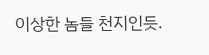이상한 놈들 천지인듯.